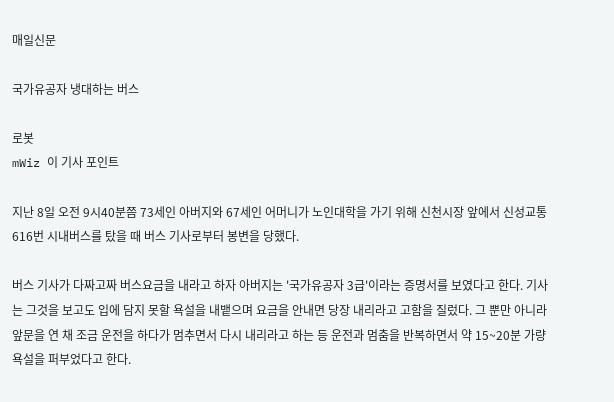매일신문

국가유공자 냉대하는 버스

로봇
mWiz 이 기사 포인트

지난 8일 오전 9시40분쯤 73세인 아버지와 67세인 어머니가 노인대학을 가기 위해 신천시장 앞에서 신성교통 616번 시내버스를 탔을 때 버스 기사로부터 봉변을 당했다.

버스 기사가 다짜고짜 버스요금을 내라고 하자 아버지는 '국가유공자 3급'이라는 증명서를 보였다고 한다. 기사는 그것을 보고도 입에 담지 못할 욕설을 내뱉으며 요금을 안내면 당장 내리라고 고함을 질렀다. 그 뿐만 아니라 앞문을 연 채 조금 운전을 하다가 멈추면서 다시 내리라고 하는 등 운전과 멈춤을 반복하면서 약 15~20분 가량 욕설을 퍼부었다고 한다.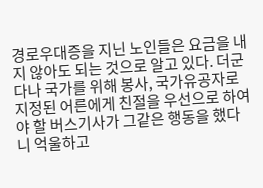경로우대증을 지닌 노인들은 요금을 내지 않아도 되는 것으로 알고 있다. 더군다나 국가를 위해 봉사, 국가유공자로 지정된 어른에게 친절을 우선으로 하여야 할 버스기사가 그같은 행동을 했다니 억울하고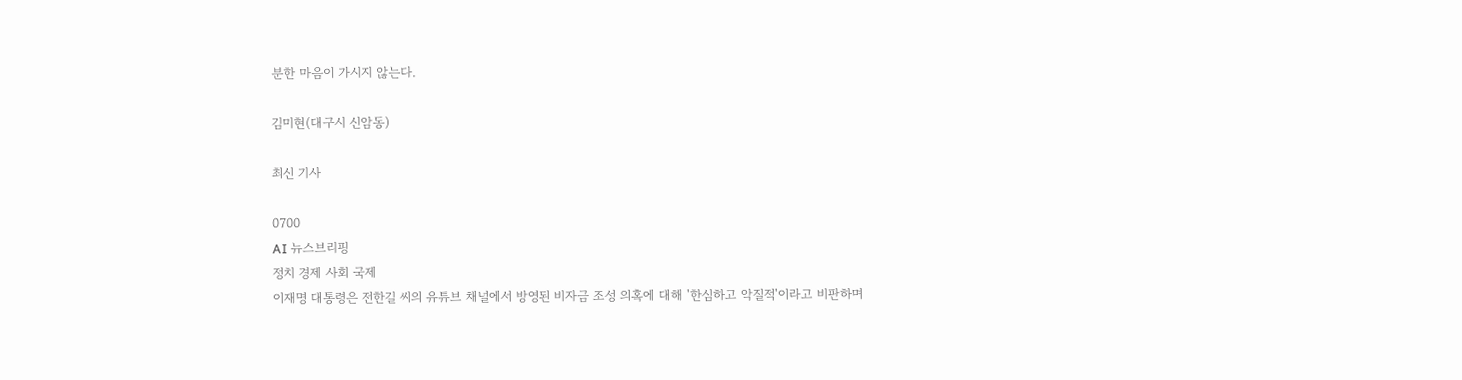분한 마음이 가시지 않는다.

김미현(대구시 신암동)

최신 기사

0700
AI 뉴스브리핑
정치 경제 사회 국제
이재명 대통령은 전한길 씨의 유튜브 채널에서 방영된 비자금 조성 의혹에 대해 '한심하고 악질적'이라고 비판하며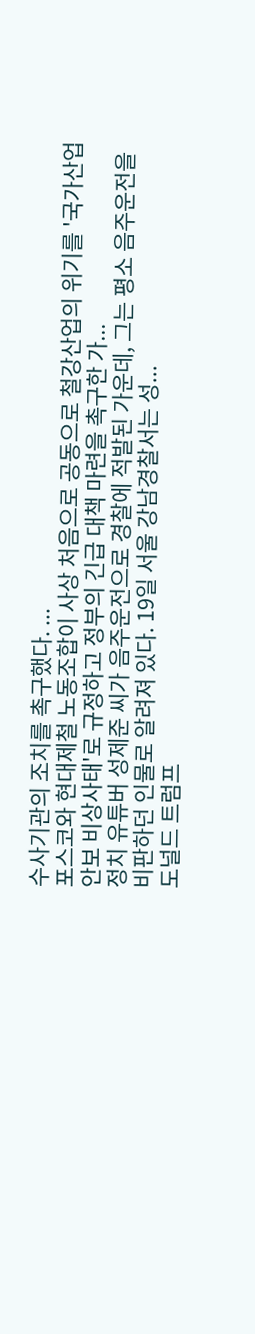수사기관의 조치를 촉구했다. ...
포스코와 현대제철 노동조합이 사상 처음으로 공동으로 철강산업의 위기를 '국가산업안보 비상사태'로 규정하고 정부의 긴급 대책 마련을 촉구한 가...
정치 유튜버 성제준 씨가 음주운전으로 경찰에 적발된 가운데, 그는 평소 음주운전을 비판하던 인물로 알려져 있다. 19일 서울 강남경찰서는 성...
도널드 트럼프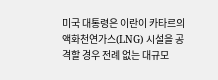미국 대통령은 이란이 카타르의 액화천연가스(LNG) 시설을 공격할 경우 전례 없는 대규모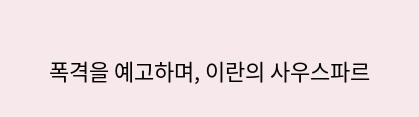폭격을 예고하며, 이란의 사우스파르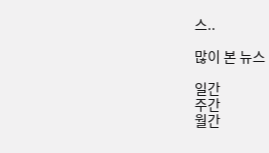스..

많이 본 뉴스

일간
주간
월간